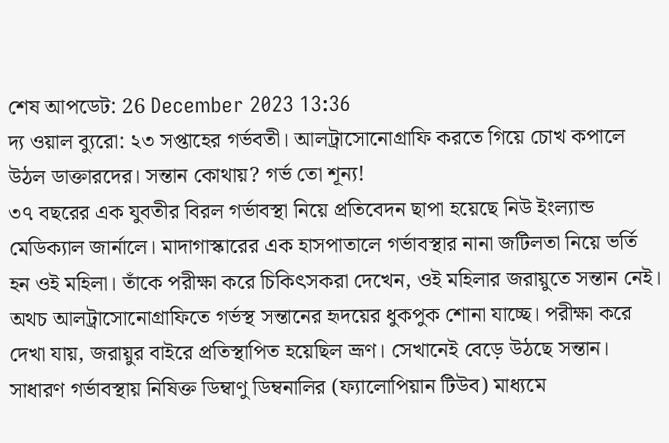শেষ আপডেট: 26 December 2023 13:36
দ্য ওয়াল ব্যুরো: ২৩ সপ্তাহের গর্ভবতী। আলট্রাসোনোগ্রাফি করতে গিয়ে চোখ কপালে উঠল ডাক্তারদের। সন্তান কোথায়? গর্ভ তো শূন্য!
৩৭ বছরের এক যুবতীর বিরল গর্ভাবস্থা নিয়ে প্রতিবেদন ছাপা হয়েছে নিউ ইংল্যান্ড মেডিক্যাল জার্নালে। মাদাগাস্কারের এক হাসপাতালে গর্ভাবস্থার নানা জটিলতা নিয়ে ভর্তি হন ওই মহিলা। তাঁকে পরীক্ষা করে চিকিৎসকরা দেখেন, ওই মহিলার জরায়ুতে সন্তান নেই। অথচ আলট্রাসোনোগ্রাফিতে গর্ভস্থ সন্তানের হৃদয়ের ধুকপুক শোনা যাচ্ছে। পরীক্ষা করে দেখা যায়, জরায়ুর বাইরে প্রতিস্থাপিত হয়েছিল ভ্রূণ। সেখানেই বেড়ে উঠছে সন্তান।
সাধারণ গর্ভাবস্থায় নিষিক্ত ডিম্বাণু ডিম্বনালির (ফ্যালোপিয়ান টিউব) মাধ্যমে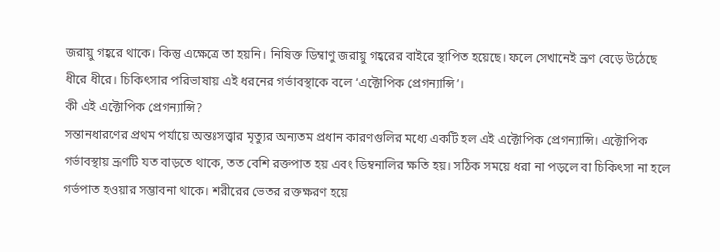জরায়ু গহ্বরে থাকে। কিন্তু এক্ষেত্রে তা হয়নি। নিষিক্ত ডিম্বাণু জরায়ু গহ্বরের বাইরে স্থাপিত হয়েছে। ফলে সেখানেই ভ্রূণ বেড়ে উঠেছে ধীরে ধীরে। চিকিৎসার পরিভাষায় এই ধরনের গর্ভাবস্থাকে বলে ‘এক্টোপিক প্রেগন্যান্সি’।
কী এই এক্টোপিক প্রেগন্যান্সি?
সন্তানধারণের প্রথম পর্যায়ে অন্তঃসত্ত্বার মৃত্যুর অন্যতম প্রধান কারণগুলির মধ্যে একটি হল এই এক্টোপিক প্রেগন্যান্সি। এক্টোপিক গর্ভাবস্থায় ভ্রূণটি যত বাড়তে থাকে, তত বেশি রক্তপাত হয় এবং ডিম্বনালির ক্ষতি হয়। সঠিক সময়ে ধরা না পড়লে বা চিকিৎসা না হলে গর্ভপাত হওয়ার সম্ভাবনা থাকে। শরীরের ভেতর রক্তক্ষরণ হয়ে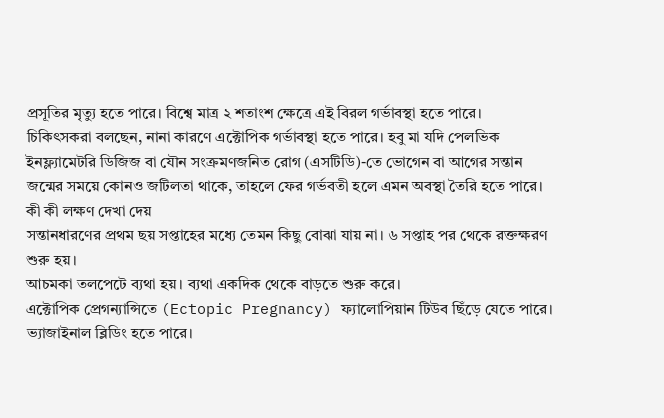প্রসূতির মৃত্যু হতে পারে। বিশ্বে মাত্র ২ শতাংশ ক্ষেত্রে এই বিরল গর্ভাবস্থা হতে পারে।
চিকিৎসকরা বলছেন, নানা কারণে এক্টোপিক গর্ভাবস্থা হতে পারে। হবু মা যদি পেলভিক ইনফ্ল্যামেটরি ডিজিজ বা যৌন সংক্রমণজনিত রোগ (এসটিডি)-তে ভোগেন বা আগের সন্তান জন্মের সময়ে কোনও জটিলতা থাকে, তাহলে ফের গর্ভবতী হলে এমন অবস্থা তৈরি হতে পারে।
কী কী লক্ষণ দেখা দেয়
সন্তানধারণের প্রথম ছয় সপ্তাহের মধ্যে তেমন কিছু বোঝা যায় না। ৬ সপ্তাহ পর থেকে রক্তক্ষরণ শুরু হয়।
আচমকা তলপেটে ব্যথা হয়। ব্যথা একদিক থেকে বাড়তে শুরু করে।
এক্টোপিক প্রেগন্যান্সিতে (Ectopic Pregnancy) ফ্যালোপিয়ান টিউব ছিঁড়ে যেতে পারে।
ভ্যাজাইনাল ব্লিডিং হতে পারে।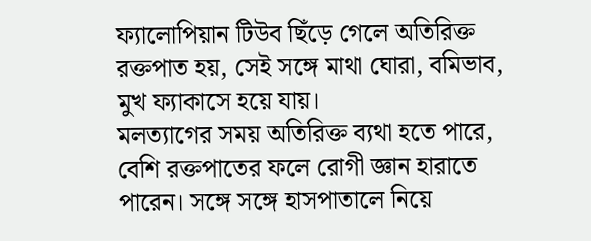ফ্যালোপিয়ান টিউব ছিঁড়ে গেলে অতিরিক্ত রক্তপাত হয়, সেই সঙ্গে মাথা ঘোরা, বমিভাব, মুখ ফ্যাকাসে হয়ে যায়।
মলত্যাগের সময় অতিরিক্ত ব্যথা হতে পারে, বেশি রক্তপাতের ফলে রোগী জ্ঞান হারাতে পারেন। সঙ্গে সঙ্গে হাসপাতালে নিয়ে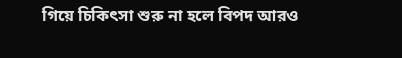গিয়ে চিকিৎসা শুরু না হলে বিপদ আরও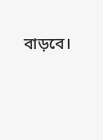বাড়বে।